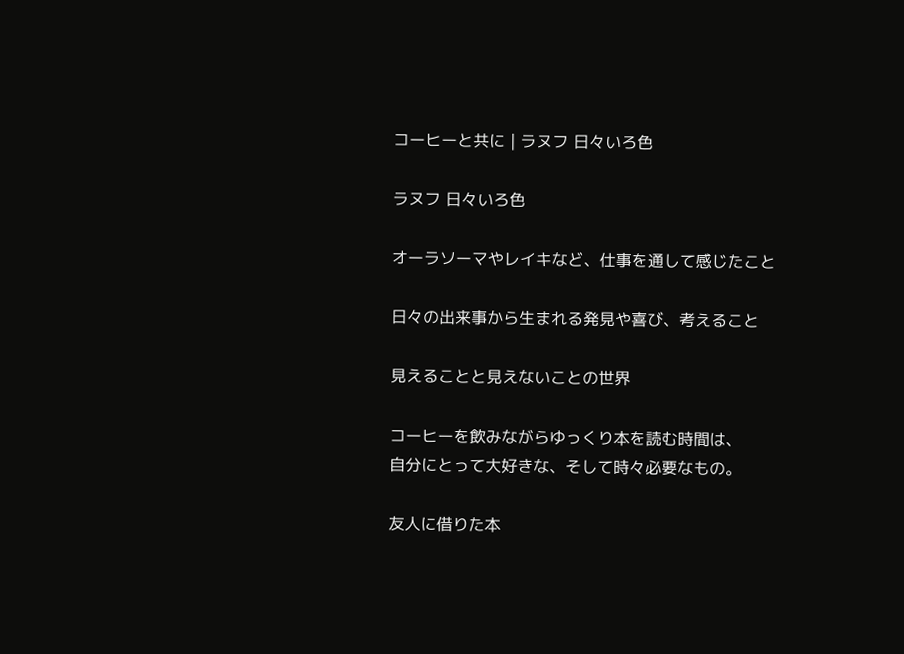コーヒーと共に | ラヌフ 日々いろ色

ラヌフ 日々いろ色

オーラソーマやレイキなど、仕事を通して感じたこと

日々の出来事から生まれる発見や喜び、考えること

見えることと見えないことの世界

コーヒーを飲みながらゆっくり本を読む時間は、
自分にとって大好きな、そして時々必要なもの。

友人に借りた本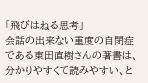「飛びはねる思考」
会話の出来ない重度の自閉症である東田直樹さんの著書は、
分かりやすくて読みやすい、と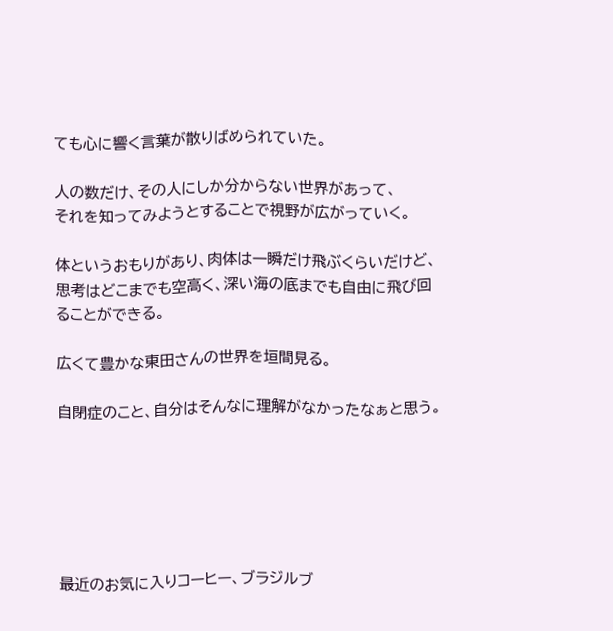ても心に響く言葉が散りばめられていた。

人の数だけ、その人にしか分からない世界があって、
それを知ってみようとすることで視野が広がっていく。

体というおもりがあり、肉体は一瞬だけ飛ぶくらいだけど、
思考はどこまでも空高く、深い海の底までも自由に飛び回ることができる。

広くて豊かな東田さんの世界を垣間見る。

自閉症のこと、自分はそんなに理解がなかったなぁと思う。






最近のお気に入りコーヒー、ブラジルブ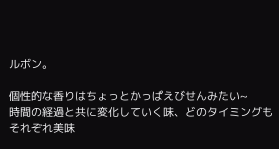ルボン。

個性的な香りはちょっとかっぱえびせんみたい~
時間の経過と共に変化していく味、どのタイミングもそれぞれ美味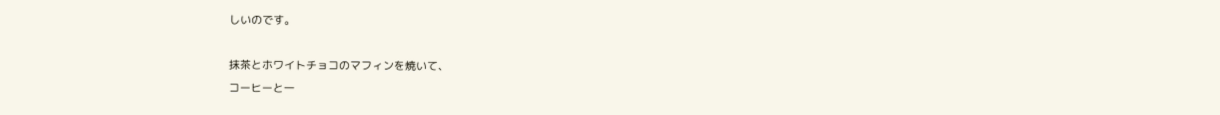しいのです。

抹茶とホワイトチョコのマフィンを焼いて、
コーヒーと一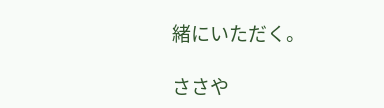緒にいただく。

ささや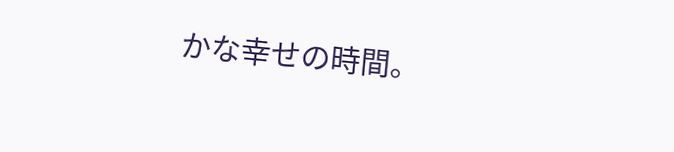かな幸せの時間。